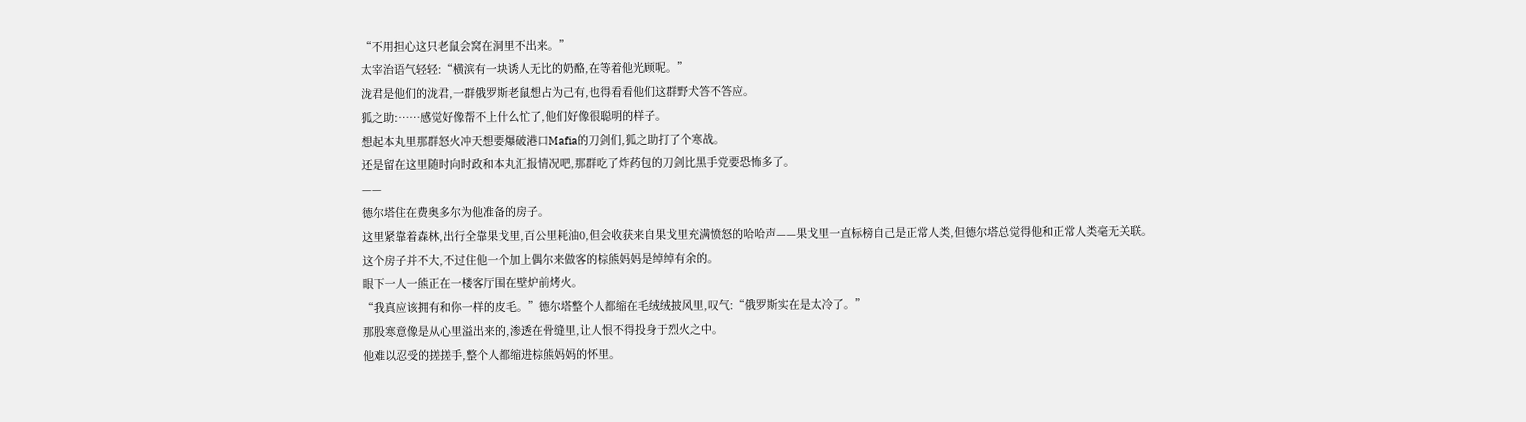“不用担心这只老鼠会窝在洞里不出来。”
太宰治语气轻轻:“横滨有一块诱人无比的奶酪,在等着他光顾呢。”
泷君是他们的泷君,一群俄罗斯老鼠想占为己有,也得看看他们这群野犬答不答应。
狐之助:……感觉好像帮不上什么忙了,他们好像很聪明的样子。
想起本丸里那群怒火冲天想要爆破港口Mafia的刀剑们,狐之助打了个寒战。
还是留在这里随时向时政和本丸汇报情况吧,那群吃了炸药包的刀剑比黑手党要恐怖多了。
——
德尔塔住在费奥多尔为他准备的房子。
这里紧靠着森林,出行全靠果戈里,百公里耗油0,但会收获来自果戈里充满愤怒的哈哈声——果戈里一直标榜自己是正常人类,但德尔塔总觉得他和正常人类毫无关联。
这个房子并不大,不过住他一个加上偶尔来做客的棕熊妈妈是绰绰有余的。
眼下一人一熊正在一楼客厅围在壁炉前烤火。
“我真应该拥有和你一样的皮毛。”德尔塔整个人都缩在毛绒绒披风里,叹气:“俄罗斯实在是太冷了。”
那股寒意像是从心里溢出来的,渗透在骨缝里,让人恨不得投身于烈火之中。
他难以忍受的搓搓手,整个人都缩进棕熊妈妈的怀里。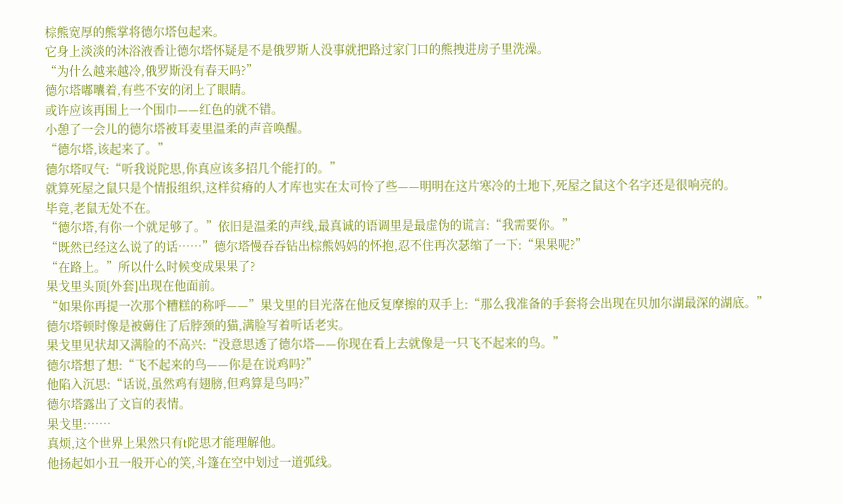棕熊宽厚的熊掌将德尔塔包起来。
它身上淡淡的沐浴液香让德尔塔怀疑是不是俄罗斯人没事就把路过家门口的熊拽进房子里洗澡。
“为什么越来越冷,俄罗斯没有春天吗?”
德尔塔嘟囔着,有些不安的闭上了眼睛。
或许应该再围上一个围巾——红色的就不错。
小憩了一会儿的德尔塔被耳麦里温柔的声音唤醒。
“德尔塔,该起来了。”
德尔塔叹气:“听我说陀思,你真应该多招几个能打的。”
就算死屋之鼠只是个情报组织,这样贫瘠的人才库也实在太可怜了些——明明在这片寒冷的土地下,死屋之鼠这个名字还是很响亮的。
毕竟,老鼠无处不在。
“德尔塔,有你一个就足够了。”依旧是温柔的声线,最真诚的语调里是最虚伪的谎言:“我需要你。”
“既然已经这么说了的话……”德尔塔慢吞吞钻出棕熊妈妈的怀抱,忍不住再次瑟缩了一下:“果果呢?”
“在路上。”所以什么时候变成果果了?
果戈里头顶[外套]出现在他面前。
“如果你再提一次那个糟糕的称呼——”果戈里的目光落在他反复摩擦的双手上:“那么我准备的手套将会出现在贝加尔湖最深的湖底。”
德尔塔顿时像是被薅住了后脖颈的猫,满脸写着听话老实。
果戈里见状却又满脸的不高兴:“没意思透了德尔塔——你现在看上去就像是一只飞不起来的鸟。”
德尔塔想了想:“飞不起来的鸟——你是在说鸡吗?”
他陷入沉思:“话说,虽然鸡有翅膀,但鸡算是鸟吗?”
德尔塔露出了文盲的表情。
果戈里:……
真烦,这个世界上果然只有t陀思才能理解他。
他扬起如小丑一般开心的笑,斗篷在空中划过一道弧线。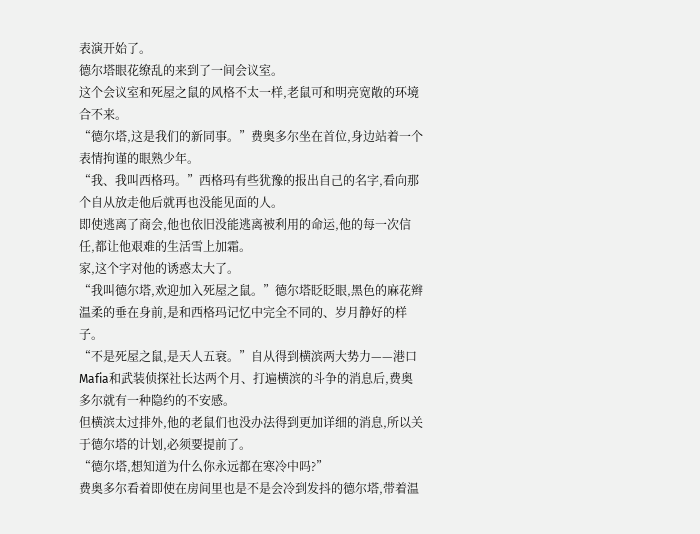表演开始了。
德尔塔眼花缭乱的来到了一间会议室。
这个会议室和死屋之鼠的风格不太一样,老鼠可和明亮宽敞的环境合不来。
“德尔塔,这是我们的新同事。”费奥多尔坐在首位,身边站着一个表情拘谨的眼熟少年。
“我、我叫西格玛。”西格玛有些犹豫的报出自己的名字,看向那个自从放走他后就再也没能见面的人。
即使逃离了商会,他也依旧没能逃离被利用的命运,他的每一次信任,都让他艰难的生活雪上加霜。
家,这个字对他的诱惑太大了。
“我叫德尔塔,欢迎加入死屋之鼠。”德尔塔眨眨眼,黑色的麻花辫温柔的垂在身前,是和西格玛记忆中完全不同的、岁月静好的样子。
“不是死屋之鼠,是天人五衰。”自从得到横滨两大势力——港口Mafia和武装侦探社长达两个月、打遍横滨的斗争的消息后,费奥多尔就有一种隐约的不安感。
但横滨太过排外,他的老鼠们也没办法得到更加详细的消息,所以关于德尔塔的计划,必须要提前了。
“德尔塔,想知道为什么你永远都在寒冷中吗?”
费奥多尔看着即使在房间里也是不是会冷到发抖的德尔塔,带着温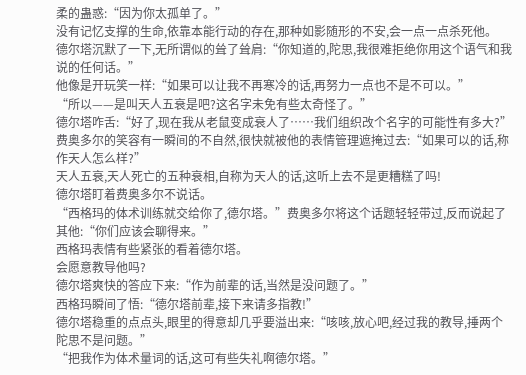柔的蛊惑:“因为你太孤单了。”
没有记忆支撑的生命,依靠本能行动的存在,那种如影随形的不安,会一点一点杀死他。
德尔塔沉默了一下,无所谓似的耸了耸肩:“你知道的,陀思,我很难拒绝你用这个语气和我说的任何话。”
他像是开玩笑一样:“如果可以让我不再寒冷的话,再努力一点也不是不可以。”
“所以——是叫天人五衰是吧?这名字未免有些太奇怪了。”
德尔塔咋舌:“好了,现在我从老鼠变成衰人了……我们组织改个名字的可能性有多大?”
费奥多尔的笑容有一瞬间的不自然,很快就被他的表情管理遮掩过去:“如果可以的话,称作天人怎么样?”
天人五衰,天人死亡的五种衰相,自称为天人的话,这听上去不是更糟糕了吗!
德尔塔盯着费奥多尔不说话。
“西格玛的体术训练就交给你了,德尔塔。”费奥多尔将这个话题轻轻带过,反而说起了其他:“你们应该会聊得来。”
西格玛表情有些紧张的看着德尔塔。
会愿意教导他吗?
德尔塔爽快的答应下来:“作为前辈的话,当然是没问题了。”
西格玛瞬间了悟:“德尔塔前辈,接下来请多指教!”
德尔塔稳重的点点头,眼里的得意却几乎要溢出来:“咳咳,放心吧,经过我的教导,捶两个陀思不是问题。”
“把我作为体术量词的话,这可有些失礼啊德尔塔。”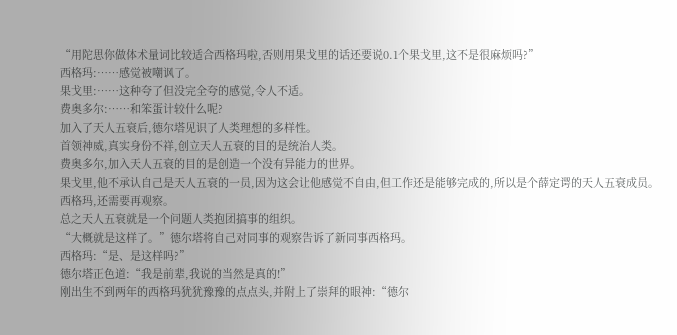“用陀思你做体术量词比较适合西格玛啦,否则用果戈里的话还要说0.1个果戈里,这不是很麻烦吗?”
西格玛:……感觉被嘲讽了。
果戈里:……这种夸了但没完全夸的感觉,令人不适。
费奥多尔:……和笨蛋计较什么呢?
加入了天人五衰后,德尔塔见识了人类理想的多样性。
首领神威,真实身份不祥,创立天人五衰的目的是统治人类。
费奥多尔,加入天人五衰的目的是创造一个没有异能力的世界。
果戈里,他不承认自己是天人五衰的一员,因为这会让他感觉不自由,但工作还是能够完成的,所以是个薛定谔的天人五衰成员。
西格玛,还需要再观察。
总之天人五衰就是一个问题人类抱团搞事的组织。
“大概就是这样了。”德尔塔将自己对同事的观察告诉了新同事西格玛。
西格玛:“是、是这样吗?”
德尔塔正色道:“我是前辈,我说的当然是真的!”
刚出生不到两年的西格玛犹犹豫豫的点点头,并附上了崇拜的眼神:“德尔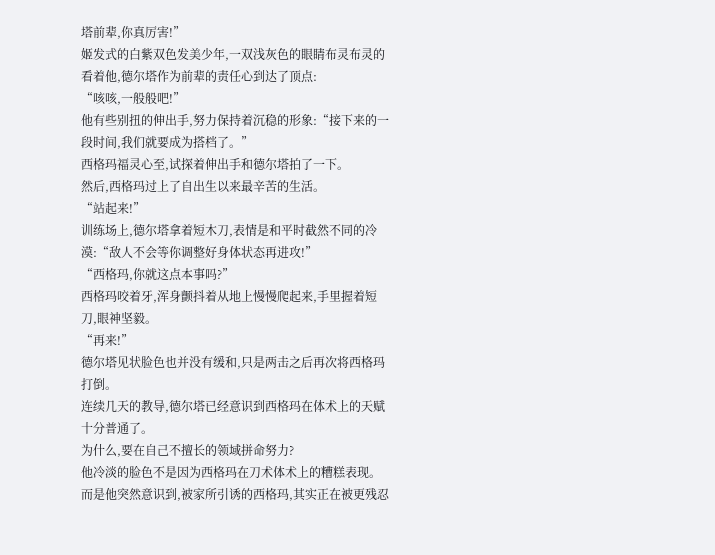塔前辈,你真厉害!”
姬发式的白紫双色发美少年,一双浅灰色的眼睛布灵布灵的看着他,德尔塔作为前辈的责任心到达了顶点:
“咳咳,一般般吧!”
他有些别扭的伸出手,努力保持着沉稳的形象:“接下来的一段时间,我们就要成为搭档了。”
西格玛福灵心至,试探着伸出手和德尔塔拍了一下。
然后,西格玛过上了自出生以来最辛苦的生活。
“站起来!”
训练场上,德尔塔拿着短木刀,表情是和平时截然不同的冷漠:“敌人不会等你调整好身体状态再进攻!”
“西格玛,你就这点本事吗?”
西格玛咬着牙,浑身颤抖着从地上慢慢爬起来,手里握着短刀,眼神坚毅。
“再来!”
德尔塔见状脸色也并没有缓和,只是两击之后再次将西格玛打倒。
连续几天的教导,德尔塔已经意识到西格玛在体术上的天赋十分普通了。
为什么,要在自己不擅长的领域拼命努力?
他冷淡的脸色不是因为西格玛在刀术体术上的糟糕表现。
而是他突然意识到,被家所引诱的西格玛,其实正在被更残忍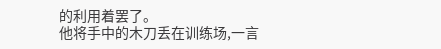的利用着罢了。
他将手中的木刀丢在训练场,一言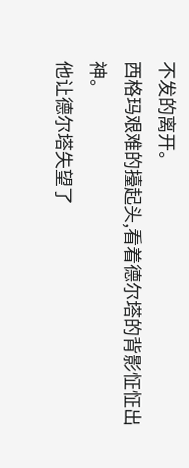不发的离开。
西格玛艰难的擡起头,看着德尔塔的背影怔怔出神。
他让德尔塔失望了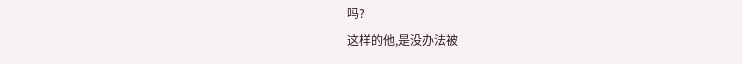吗?
这样的他,是没办法被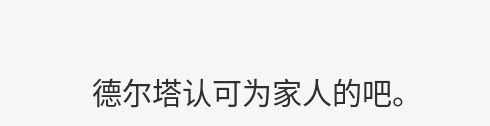德尔塔认可为家人的吧。